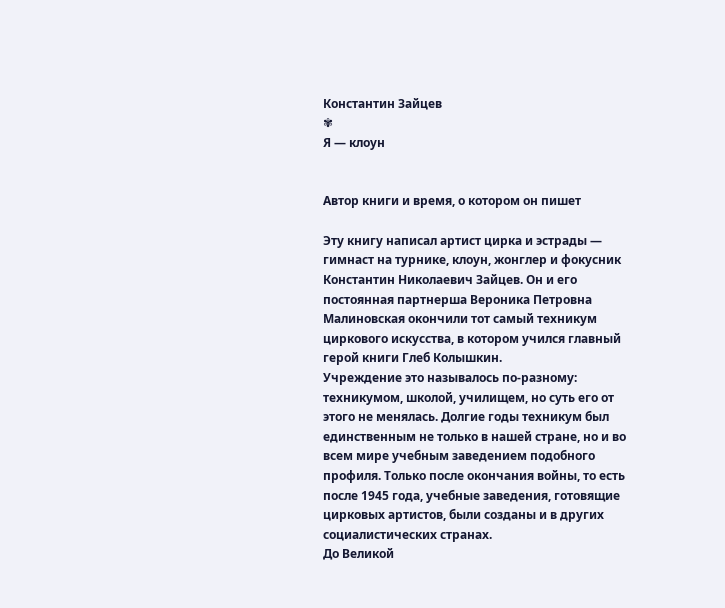Константин Зайцев
✾
Я — клоун


Автор книги и время, о котором он пишет

Эту книгу написал артист цирка и эстрады — гимнаст на турнике, клоун, жонглер и фокусник Константин Николаевич Зайцев. Он и его постоянная партнерша Вероника Петровна Малиновская окончили тот самый техникум циркового искусства, в котором учился главный герой книги Глеб Колышкин.
Учреждение это называлось по-разному: техникумом, школой, училищем, но суть его от этого не менялась. Долгие годы техникум был единственным не только в нашей стране, но и во всем мире учебным заведением подобного профиля. Только после окончания войны, то есть после 1945 года, учебные заведения, готовящие цирковых артистов, были созданы и в других социалистических странах.
До Великой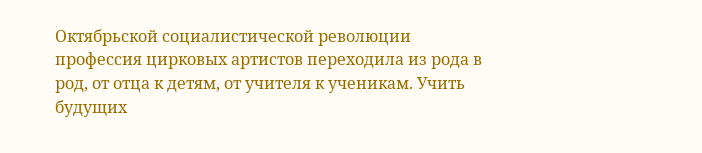Октябрьской социалистической революции профессия цирковых артистов переходила из рода в род, от отца к детям, от учителя к ученикам. Учить будущих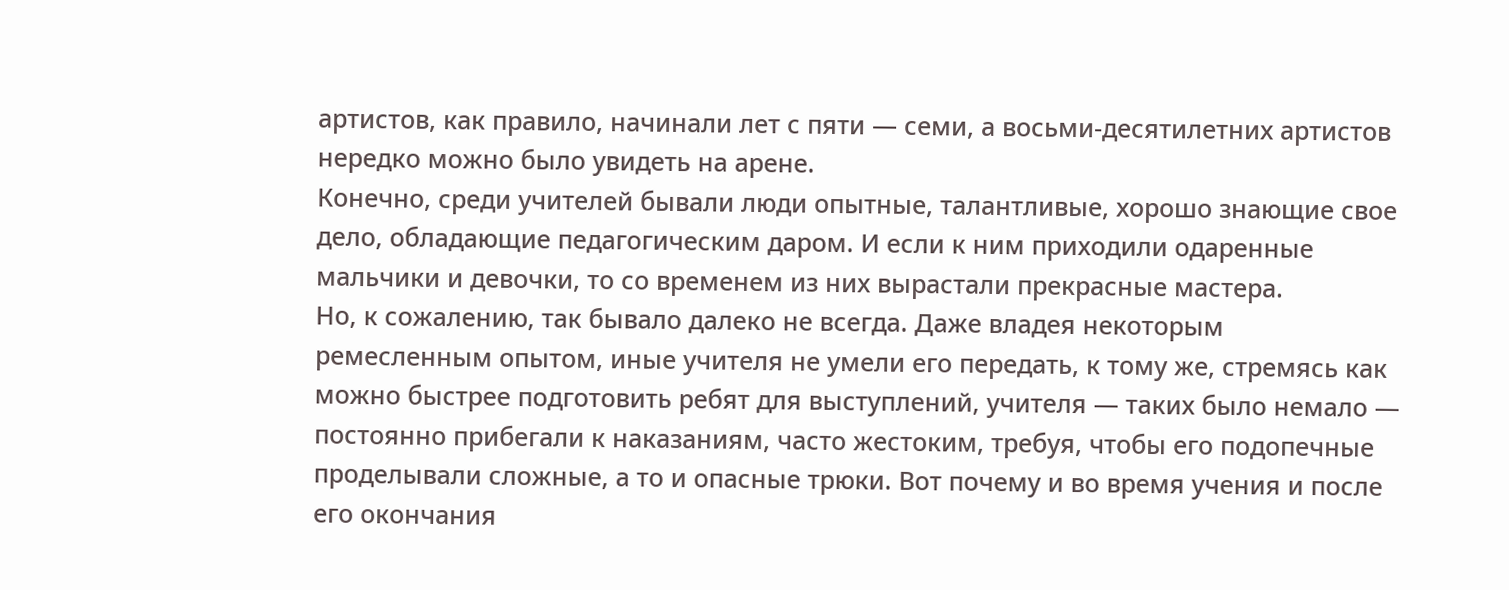артистов, как правило, начинали лет с пяти — семи, а восьми-десятилетних артистов нередко можно было увидеть на арене.
Конечно, среди учителей бывали люди опытные, талантливые, хорошо знающие свое дело, обладающие педагогическим даром. И если к ним приходили одаренные мальчики и девочки, то со временем из них вырастали прекрасные мастера.
Но, к сожалению, так бывало далеко не всегда. Даже владея некоторым ремесленным опытом, иные учителя не умели его передать, к тому же, стремясь как можно быстрее подготовить ребят для выступлений, учителя — таких было немало — постоянно прибегали к наказаниям, часто жестоким, требуя, чтобы его подопечные проделывали сложные, а то и опасные трюки. Вот почему и во время учения и после его окончания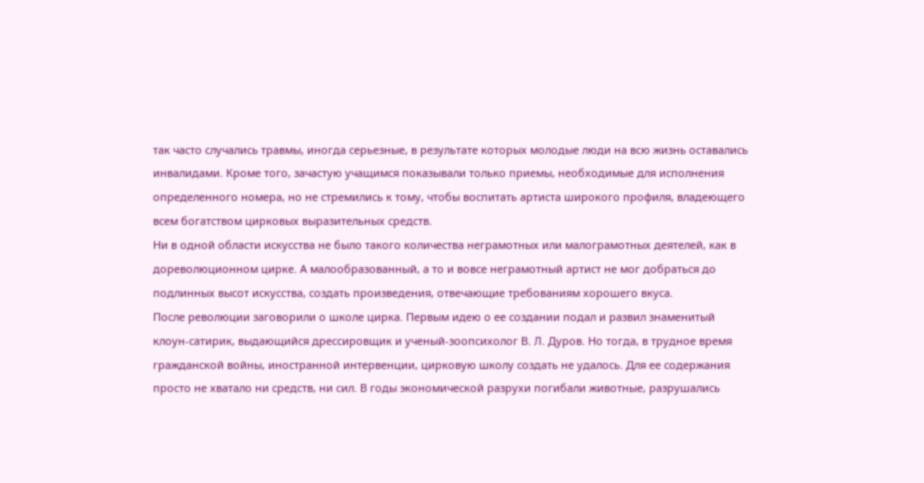так часто случались травмы, иногда серьезные, в результате которых молодые люди на всю жизнь оставались инвалидами. Кроме того, зачастую учащимся показывали только приемы, необходимые для исполнения определенного номера, но не стремились к тому, чтобы воспитать артиста широкого профиля, владеющего всем богатством цирковых выразительных средств.
Ни в одной области искусства не было такого количества неграмотных или малограмотных деятелей, как в дореволюционном цирке. А малообразованный, а то и вовсе неграмотный артист не мог добраться до подлинных высот искусства, создать произведения, отвечающие требованиям хорошего вкуса.
После революции заговорили о школе цирка. Первым идею о ее создании подал и развил знаменитый клоун-сатирик, выдающийся дрессировщик и ученый-зоопсихолог В. Л. Дуров. Но тогда, в трудное время гражданской войны, иностранной интервенции, цирковую школу создать не удалось. Для ее содержания просто не хватало ни средств, ни сил. В годы экономической разрухи погибали животные, разрушались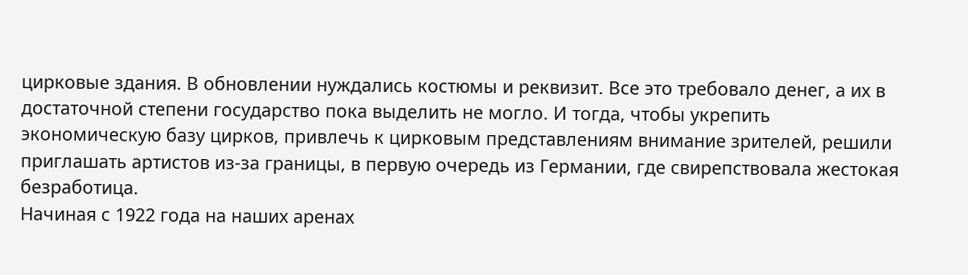цирковые здания. В обновлении нуждались костюмы и реквизит. Все это требовало денег, а их в достаточной степени государство пока выделить не могло. И тогда, чтобы укрепить экономическую базу цирков, привлечь к цирковым представлениям внимание зрителей, решили приглашать артистов из-за границы, в первую очередь из Германии, где свирепствовала жестокая безработица.
Начиная с 1922 года на наших аренах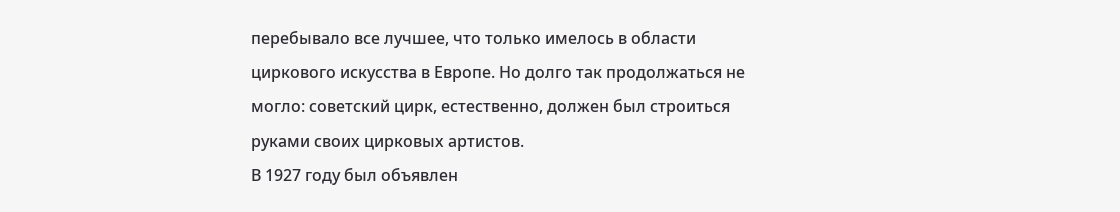перебывало все лучшее, что только имелось в области циркового искусства в Европе. Но долго так продолжаться не могло: советский цирк, естественно, должен был строиться руками своих цирковых артистов.
В 1927 году был объявлен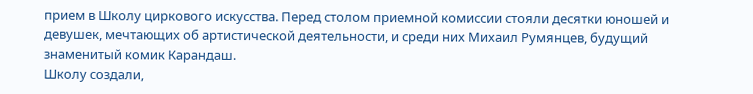прием в Школу циркового искусства. Перед столом приемной комиссии стояли десятки юношей и девушек, мечтающих об артистической деятельности, и среди них Михаил Румянцев, будущий знаменитый комик Карандаш.
Школу создали,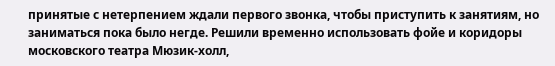принятые с нетерпением ждали первого звонка, чтобы приступить к занятиям, но заниматься пока было негде. Решили временно использовать фойе и коридоры московского театра Мюзик-холл,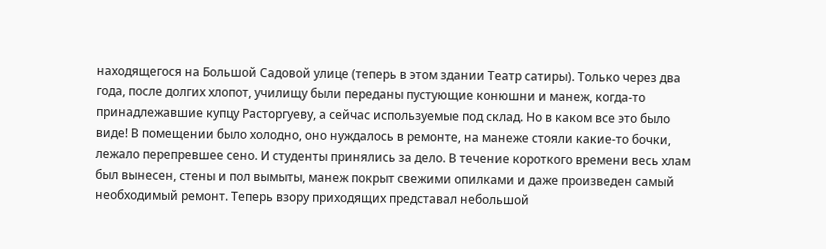находящегося на Большой Садовой улице (теперь в этом здании Театр сатиры). Только через два года, после долгих хлопот, училищу были переданы пустующие конюшни и манеж, когда-то принадлежавшие купцу Расторгуеву, а сейчас используемые под склад. Но в каком все это было виде! В помещении было холодно, оно нуждалось в ремонте, на манеже стояли какие-то бочки, лежало перепревшее сено. И студенты принялись за дело. В течение короткого времени весь хлам был вынесен, стены и пол вымыты, манеж покрыт свежими опилками и даже произведен самый необходимый ремонт. Теперь взору приходящих представал небольшой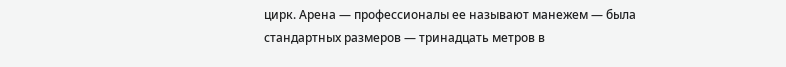цирк. Арена — профессионалы ее называют манежем — была стандартных размеров — тринадцать метров в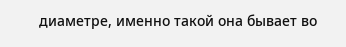диаметре, именно такой она бывает во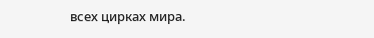всех цирках мира.